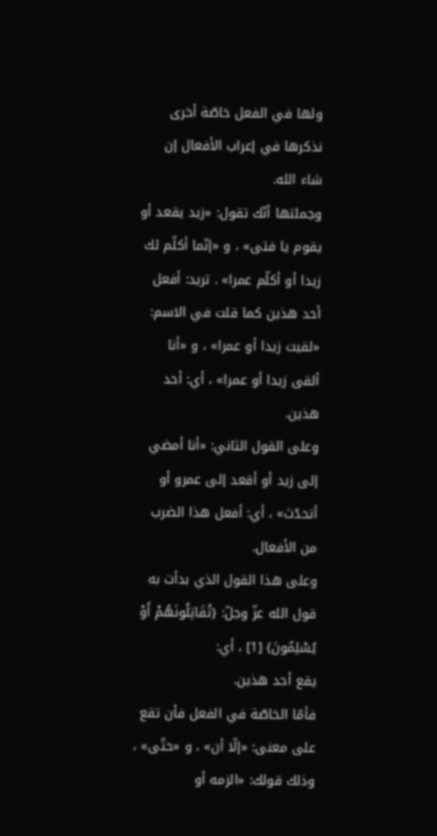ولها في الفعل خاصّة أخرى نذكرها في إعراب الأفعال إن شاء الله.
وجملتها أنّك تقول: «زيد يقعد أو يقوم يا فتى» ، و «إنّما أكلّم لك زيدا أو أكلّم عمرا» . تريد: أفعل أحد هذين كما قلت في الاسم: «لقيت زيدا أو عمرا» ، و «أنا ألقى زيدا أو عمرا» ، أي: أحد هذين.
وعلى القول الثاني: «أنا أمضي إلى زيد أو أقعد إلى عمرو أو أتحدّث» ، أي: أفعل هذا الضرب من الأفعال.
وعلى هذا القول الذي بدأت به قول الله عزّ وجلّ: {تُقَاتِلُونَهُمْ أَوْ يُسْلِمُونَ} [1] ، أي:
يقع أحد هذين.
فأمّا الخاصّة في الفعل فأن تقع على معنى: «إلّا أن» ، و «حتّى» ، وذلك قولك: «الزمه أو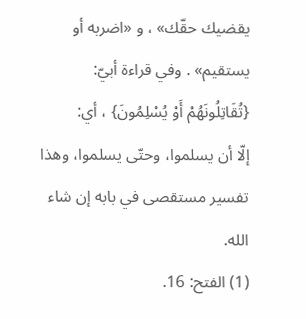يقضيك حقّك» ، و «اضربه أو يستقيم» . وفي قراءة أبيّ: {تُقَاتِلُونَهُمْ أَوْ يُسْلِمُونَ} ، أي:
إلّا أن يسلموا، وحتّى يسلموا، وهذا تفسير مستقصى في بابه إن شاء الله.
(1) الفتح: 16.